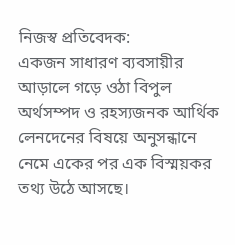নিজস্ব প্রতিবেদক:
একজন সাধারণ ব্যবসায়ীর আড়ালে গড়ে ওঠা বিপুল অর্থসম্পদ ও রহস্যজনক আর্থিক লেনদেনের বিষয়ে অনুসন্ধানে নেমে একের পর এক বিস্ময়কর তথ্য উঠে আসছে।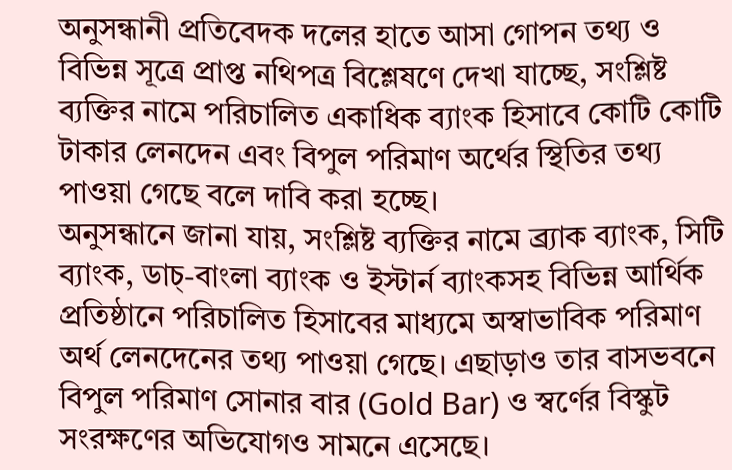অনুসন্ধানী প্রতিবেদক দলের হাতে আসা গোপন তথ্য ও বিভিন্ন সূত্রে প্রাপ্ত নথিপত্র বিশ্লেষণে দেখা যাচ্ছে, সংশ্লিষ্ট ব্যক্তির নামে পরিচালিত একাধিক ব্যাংক হিসাবে কোটি কোটি টাকার লেনদেন এবং বিপুল পরিমাণ অর্থের স্থিতির তথ্য পাওয়া গেছে বলে দাবি করা হচ্ছে।
অনুসন্ধানে জানা যায়, সংশ্লিষ্ট ব্যক্তির নামে ব্র্যাক ব্যাংক, সিটি ব্যাংক, ডাচ্-বাংলা ব্যাংক ও ইস্টার্ন ব্যাংকসহ বিভিন্ন আর্থিক প্রতিষ্ঠানে পরিচালিত হিসাবের মাধ্যমে অস্বাভাবিক পরিমাণ অর্থ লেনদেনের তথ্য পাওয়া গেছে। এছাড়াও তার বাসভবনে বিপুল পরিমাণ সোনার বার (Gold Bar) ও স্বর্ণের বিস্কুট সংরক্ষণের অভিযোগও সামনে এসেছে।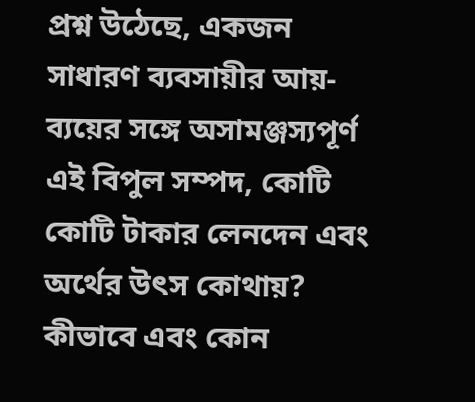প্রশ্ন উঠেছে, একজন সাধারণ ব্যবসায়ীর আয়-ব্যয়ের সঙ্গে অসামঞ্জস্যপূর্ণ এই বিপুল সম্পদ, কোটি কোটি টাকার লেনদেন এবং অর্থের উৎস কোথায়? কীভাবে এবং কোন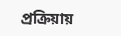প্রক্রিয়ায়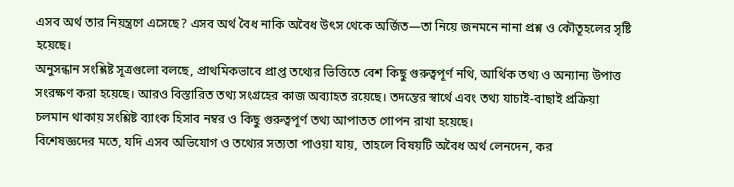এসব অর্থ তার নিয়ন্ত্রণে এসেছে? এসব অর্থ বৈধ নাকি অবৈধ উৎস থেকে অর্জিত—তা নিয়ে জনমনে নানা প্রশ্ন ও কৌতূহলের সৃষ্টি হয়েছে।
অনুসন্ধান সংশ্লিষ্ট সূত্রগুলো বলছে, প্রাথমিকভাবে প্রাপ্ত তথ্যের ভিত্তিতে বেশ কিছু গুরুত্বপূর্ণ নথি, আর্থিক তথ্য ও অন্যান্য উপাত্ত সংরক্ষণ করা হয়েছে। আরও বিস্তারিত তথ্য সংগ্রহের কাজ অব্যাহত রয়েছে। তদন্তের স্বার্থে এবং তথ্য যাচাই-বাছাই প্রক্রিয়া চলমান থাকায় সংশ্লিষ্ট ব্যাংক হিসাব নম্বর ও কিছু গুরুত্বপূর্ণ তথ্য আপাতত গোপন রাখা হয়েছে।
বিশেষজ্ঞদের মতে, যদি এসব অভিযোগ ও তথ্যের সত্যতা পাওয়া যায়, তাহলে বিষয়টি অবৈধ অর্থ লেনদেন, কর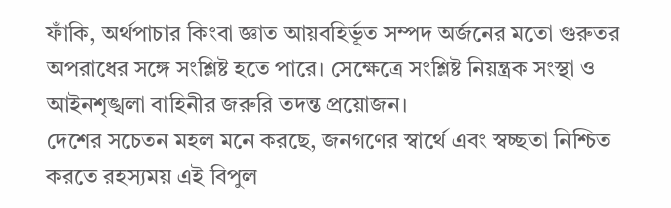ফাঁকি, অর্থপাচার কিংবা জ্ঞাত আয়বহির্ভূত সম্পদ অর্জনের মতো গুরুতর অপরাধের সঙ্গে সংশ্লিষ্ট হতে পারে। সেক্ষেত্রে সংশ্লিষ্ট নিয়ন্ত্রক সংস্থা ও আইনশৃঙ্খলা বাহিনীর জরুরি তদন্ত প্রয়োজন।
দেশের সচেতন মহল মনে করছে, জনগণের স্বার্থে এবং স্বচ্ছতা নিশ্চিত করতে রহস্যময় এই বিপুল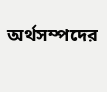অর্থসম্পদের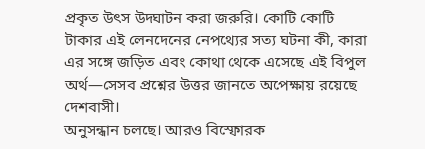প্রকৃত উৎস উদ্ঘাটন করা জরুরি। কোটি কোটি টাকার এই লেনদেনের নেপথ্যের সত্য ঘটনা কী, কারা এর সঙ্গে জড়িত এবং কোথা থেকে এসেছে এই বিপুল অর্থ—সেসব প্রশ্নের উত্তর জানতে অপেক্ষায় রয়েছে দেশবাসী।
অনুসন্ধান চলছে। আরও বিস্ফোরক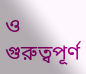ও গুরুত্বপূর্ণ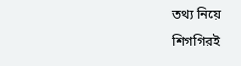তথ্য নিয়ে শিগগিরই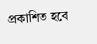প্রকাশিত হবে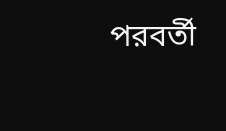পরবর্তী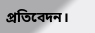প্রতিবেদন।